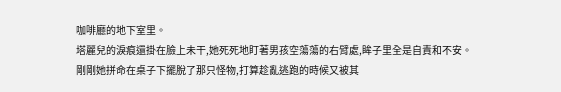咖啡廳的地下室里。
塔麗兒的淚痕還掛在臉上未干,她死死地盯著男孩空蕩蕩的右臂處,眸子里全是自責和不安。
剛剛她拼命在桌子下擺脫了那只怪物,打算趁亂逃跑的時候又被其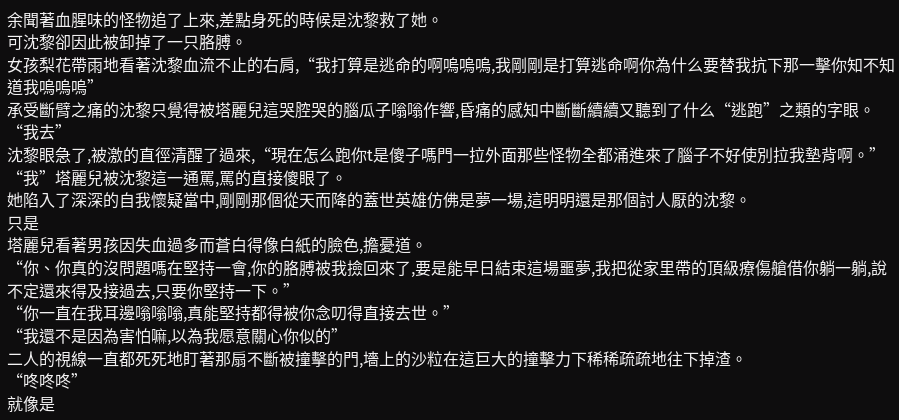余聞著血腥味的怪物追了上來,差點身死的時候是沈黎救了她。
可沈黎卻因此被卸掉了一只胳膊。
女孩梨花帶雨地看著沈黎血流不止的右肩,“我打算是逃命的啊嗚嗚嗚,我剛剛是打算逃命啊你為什么要替我抗下那一擊你知不知道我嗚嗚嗚”
承受斷臂之痛的沈黎只覺得被塔麗兒這哭腔哭的腦瓜子嗡嗡作響,昏痛的感知中斷斷續續又聽到了什么“逃跑”之類的字眼。
“我去”
沈黎眼急了,被激的直徑清醒了過來,“現在怎么跑你t是傻子嗎門一拉外面那些怪物全都涌進來了腦子不好使別拉我墊背啊。”
“我”塔麗兒被沈黎這一通罵,罵的直接傻眼了。
她陷入了深深的自我懷疑當中,剛剛那個從天而降的蓋世英雄仿佛是夢一場,這明明還是那個討人厭的沈黎。
只是
塔麗兒看著男孩因失血過多而蒼白得像白紙的臉色,擔憂道。
“你、你真的沒問題嗎在堅持一會,你的胳膊被我撿回來了,要是能早日結束這場噩夢,我把從家里帶的頂級療傷艙借你躺一躺,說不定還來得及接過去,只要你堅持一下。”
“你一直在我耳邊嗡嗡嗡,真能堅持都得被你念叨得直接去世。”
“我還不是因為害怕嘛,以為我愿意關心你似的”
二人的視線一直都死死地盯著那扇不斷被撞擊的門,墻上的沙粒在這巨大的撞擊力下稀稀疏疏地往下掉渣。
“咚咚咚”
就像是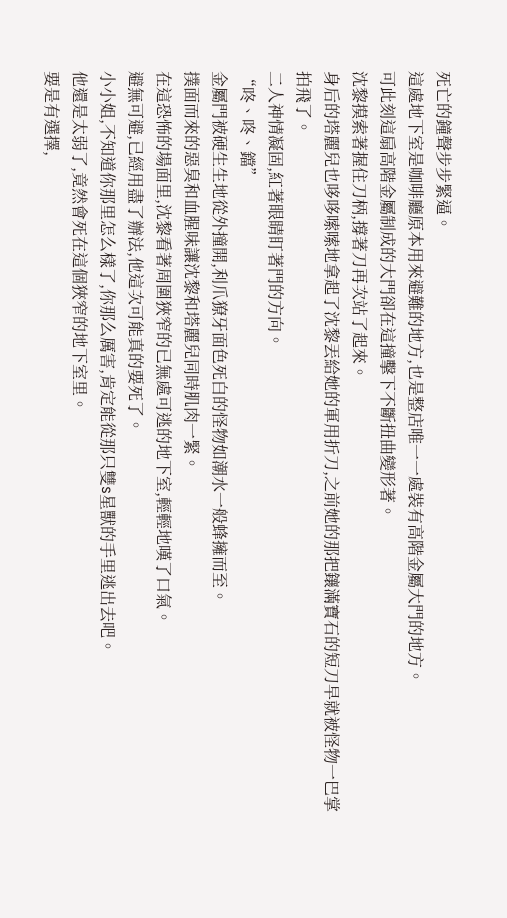死亡的鐘聲步步緊逼。
這處地下室是咖啡廳原本用來避難的地方,也是整店唯一一處裝有高階金屬大門的地方。
可此刻這扇高階金屬制成的大門卻在這撞擊下不斷扭曲變形著。
沈黎摸索著握住刀柄,撐著刀再次站了起來。
身后的塔麗兒也哆哆嗦嗦地拿起了沈黎丟給她的軍用折刀,之前她的那把鑲滿寶石的短刀早就被怪物一巴掌拍飛了。
二人神情凝固,紅著眼睛盯著門的方向。
“咚、咚、鐺”
金屬門被硬生生地從外撞開,利爪獠牙面色死白的怪物如潮水一般蜂擁而至。
撲面而來的惡臭和血腥味讓沈黎和塔麗兒同時肌肉一緊。
在這恐怖的場面里,沈黎看著周圍狹窄的已無處可逃的地下室,輕輕地嘆了口氣。
避無可避,已經用盡了辦法,他這次可能真的要死了。
小小姐,不知道你那里怎么樣了,你那么厲害,肯定能從那只雙s星獸的手里逃出去吧。
他還是太弱了,竟然會死在這個狹窄的地下室里。
要是有選擇,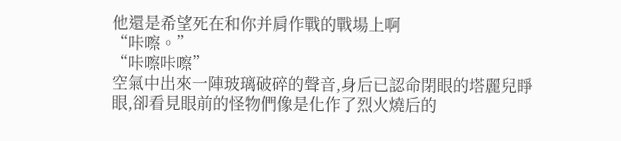他還是希望死在和你并肩作戰的戰場上啊
“咔嚓。”
“咔嚓咔嚓”
空氣中出來一陣玻璃破碎的聲音,身后已認命閉眼的塔麗兒睜眼,卻看見眼前的怪物們像是化作了烈火燒后的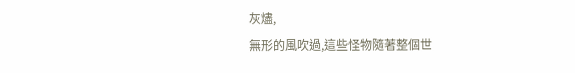灰燼,
無形的風吹過,這些怪物隨著整個世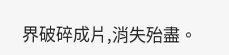界破碎成片,消失殆盡。